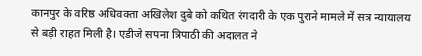कानपुर के वरिष्ठ अधिवक्ता अखिलेश दुबे को कथित रंगदारी के एक पुराने मामले में सत्र न्यायालय से बड़ी राहत मिली है। एडीजे सपना त्रिपाठी की अदालत ने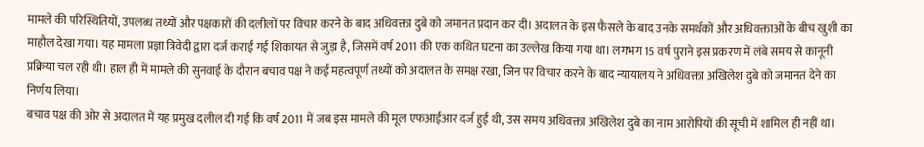मामले की परिस्थितियों, उपलब्ध तथ्यों और पक्षकारों की दलीलों पर विचार करने के बाद अधिवक्ता दुबे को जमानत प्रदान कर दी। अदालत के इस फैसले के बाद उनके समर्थकों और अधिवक्ताओं के बीच खुशी का माहौल देखा गया। यह मामला प्रज्ञा त्रिवेदी द्वारा दर्ज कराई गई शिकायत से जुड़ा है, जिसमें वर्ष 2011 की एक कथित घटना का उल्लेख किया गया था। लगभग 15 वर्ष पुराने इस प्रकरण में लंबे समय से कानूनी प्रक्रिया चल रही थी। हाल ही में मामले की सुनवाई के दौरान बचाव पक्ष ने कई महत्वपूर्ण तथ्यों को अदालत के समक्ष रखा, जिन पर विचार करने के बाद न्यायालय ने अधिवक्ता अखिलेश दुबे को जमानत देने का निर्णय लिया।
बचाव पक्ष की ओर से अदालत में यह प्रमुख दलील दी गई कि वर्ष 2011 में जब इस मामले की मूल एफआईआर दर्ज हुई थी, उस समय अधिवक्ता अखिलेश दुबे का नाम आरोपियों की सूची में शामिल ही नहीं था।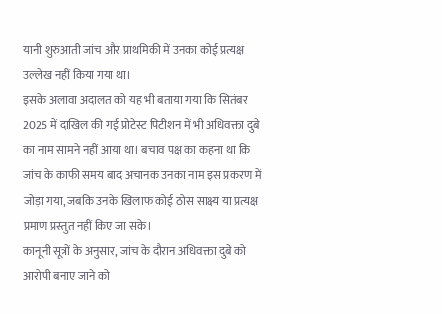यानी शुरुआती जांच और प्राथमिकी में उनका कोई प्रत्यक्ष उल्लेख नहीं किया गया था।
इसके अलावा अदालत को यह भी बताया गया कि सितंबर 2025 में दाखिल की गई प्रोटेस्ट पिटीशन में भी अधिवक्ता दुबे का नाम सामने नहीं आया था। बचाव पक्ष का कहना था कि जांच के काफी समय बाद अचानक उनका नाम इस प्रकरण में जोड़ा गया, जबकि उनके खिलाफ कोई ठोस साक्ष्य या प्रत्यक्ष प्रमाण प्रस्तुत नहीं किए जा सके।
कानूनी सूत्रों के अनुसार, जांच के दौरान अधिवक्ता दुबे को आरोपी बनाए जाने को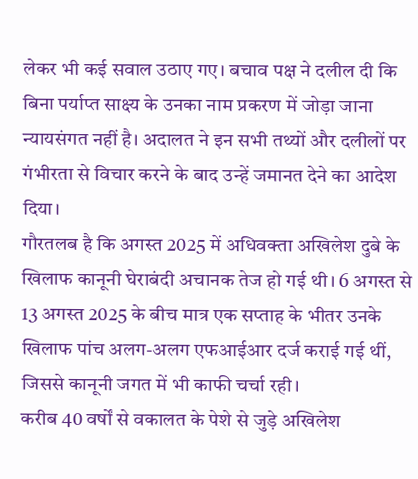लेकर भी कई सवाल उठाए गए। बचाव पक्ष ने दलील दी कि बिना पर्याप्त साक्ष्य के उनका नाम प्रकरण में जोड़ा जाना न्यायसंगत नहीं है। अदालत ने इन सभी तथ्यों और दलीलों पर गंभीरता से विचार करने के बाद उन्हें जमानत देने का आदेश दिया।
गौरतलब है कि अगस्त 2025 में अधिवक्ता अखिलेश दुबे के खिलाफ कानूनी घेराबंदी अचानक तेज हो गई थी। 6 अगस्त से 13 अगस्त 2025 के बीच मात्र एक सप्ताह के भीतर उनके खिलाफ पांच अलग-अलग एफआईआर दर्ज कराई गई थीं, जिससे कानूनी जगत में भी काफी चर्चा रही।
करीब 40 वर्षों से वकालत के पेशे से जुड़े अखिलेश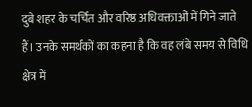दुबे शहर के चर्चित और वरिष्ठ अधिवक्ताओं में गिने जाते हैं। उनके समर्थकों का कहना है कि वह लंबे समय से विधि क्षेत्र में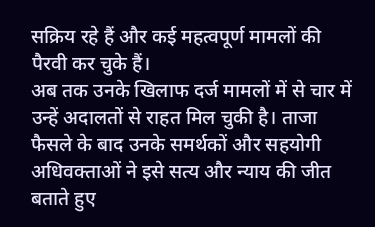सक्रिय रहे हैं और कई महत्वपूर्ण मामलों की पैरवी कर चुके हैं।
अब तक उनके खिलाफ दर्ज मामलों में से चार में उन्हें अदालतों से राहत मिल चुकी है। ताजा फैसले के बाद उनके समर्थकों और सहयोगी अधिवक्ताओं ने इसे सत्य और न्याय की जीत बताते हुए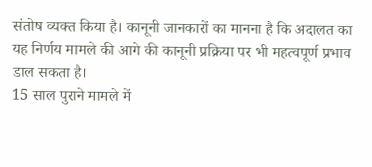संतोष व्यक्त किया है। कानूनी जानकारों का मानना है कि अदालत का यह निर्णय मामले की आगे की कानूनी प्रक्रिया पर भी महत्वपूर्ण प्रभाव डाल सकता है।
15 साल पुराने मामले में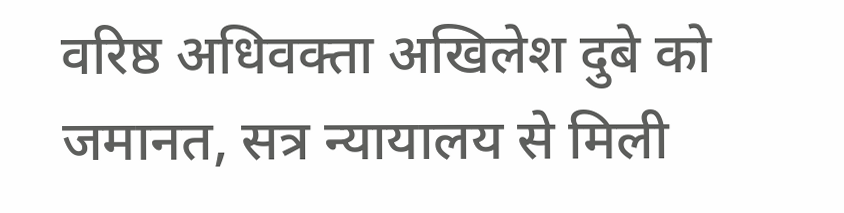वरिष्ठ अधिवक्ता अखिलेश दुबे को जमानत, सत्र न्यायालय से मिली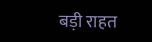बड़ी राहत